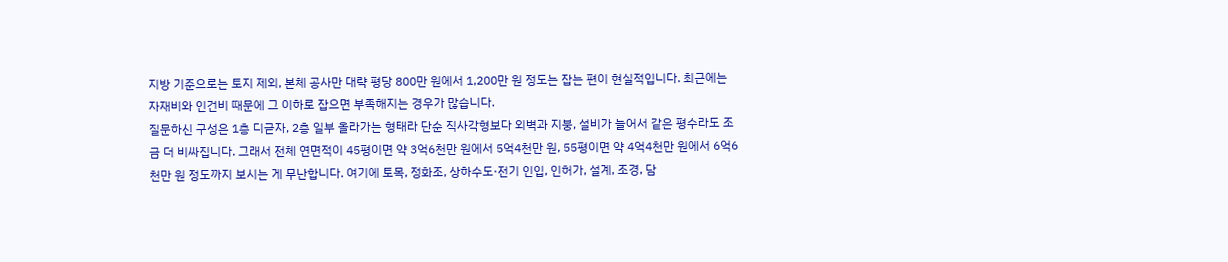지방 기준으로는 토지 제외, 본체 공사만 대략 평당 800만 원에서 1,200만 원 정도는 잡는 편이 현실적입니다. 최근에는 자재비와 인건비 때문에 그 이하로 잡으면 부족해지는 경우가 많습니다.
질문하신 구성은 1층 디귿자, 2층 일부 올라가는 형태라 단순 직사각형보다 외벽과 지붕, 설비가 늘어서 같은 평수라도 조금 더 비싸집니다. 그래서 전체 연면적이 45평이면 약 3억6천만 원에서 5억4천만 원, 55평이면 약 4억4천만 원에서 6억6천만 원 정도까지 보시는 게 무난합니다. 여기에 토목, 정화조, 상하수도·전기 인입, 인허가, 설계, 조경, 담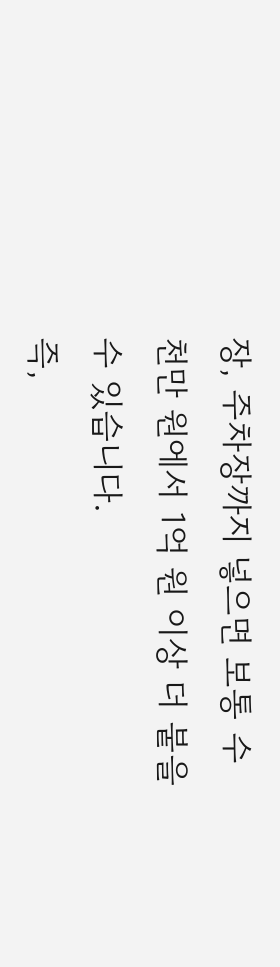장, 주차장까지 넣으면 보통 수천만 원에서 1억 원 이상 더 붙을 수 있습니다.
즉,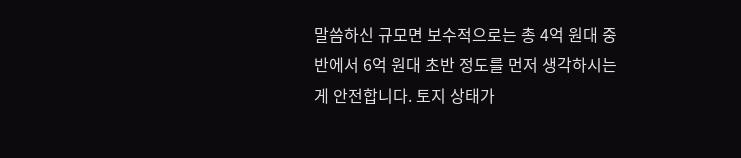말씀하신 규모면 보수적으로는 총 4억 원대 중반에서 6억 원대 초반 정도를 먼저 생각하시는 게 안전합니다. 토지 상태가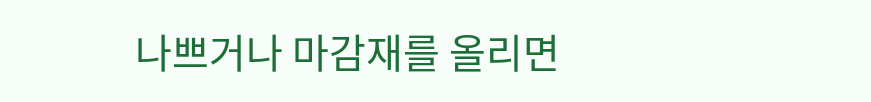나쁘거나 마감재를 올리면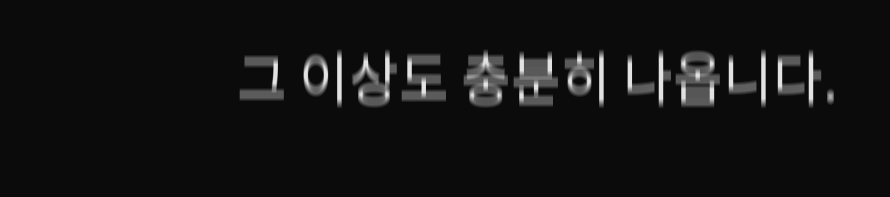그 이상도 충분히 나옵니다.